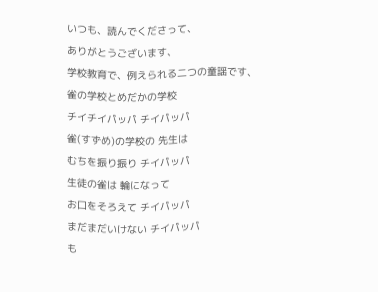いつも、読んでくださって、
ありがとうございます、
学校教育で、例えられる二つの童謡です、
雀の学校とめだかの学校
チイチイパッパ チイパッパ
雀(すずめ)の学校の 先生は
むちを振り振り チイパッパ
生徒の雀は 輪になって
お口をそろえて チイパッパ
まだまだいけない チイパッパ
も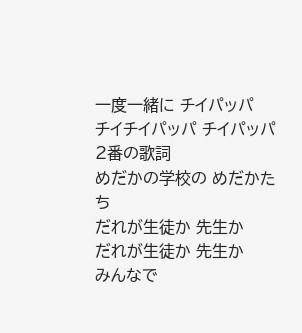一度一緒に チイパッパ
チイチイパッパ チイパッパ
2番の歌詞
めだかの学校の めだかたち
だれが生徒か 先生か
だれが生徒か 先生か
みんなで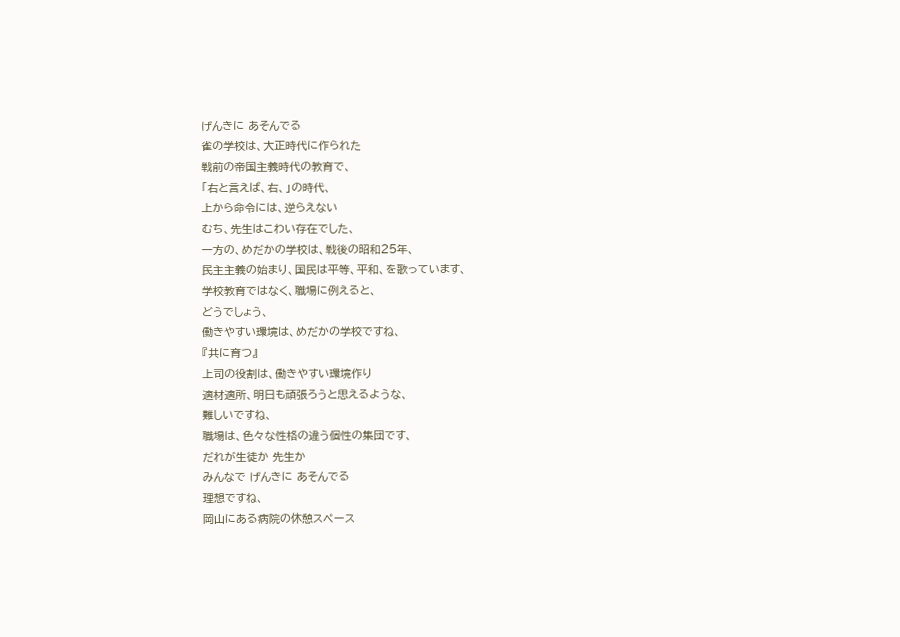げんきに あそんでる
雀の学校は、大正時代に作られた
戦前の帝国主義時代の教育で、
「右と言えば、右、」の時代、
上から命令には、逆らえない
むち、先生はこわい存在でした、
一方の、めだかの学校は、戦後の昭和25年、
民主主義の始まり、国民は平等、平和、を歌っています、
学校教育ではなく、職場に例えると、
どうでしょう、
働きやすい環境は、めだかの学校ですね、
『共に育つ』
上司の役割は、働きやすい環境作り
適材適所、明日も頑張ろうと思えるような、
難しいですね、
職場は、色々な性格の違う個性の集団です、
だれが生徒か 先生か
みんなで げんきに あそんでる
理想ですね、
岡山にある病院の休憩スペース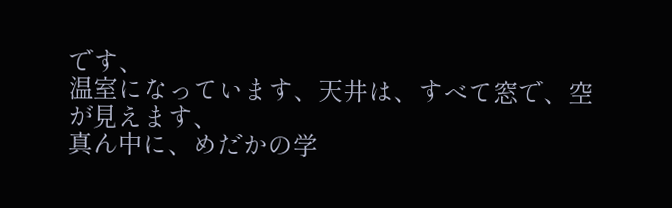です、
温室になっています、天井は、すべて窓で、空が見えます、
真ん中に、めだかの学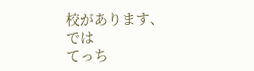校があります、
では
てっち